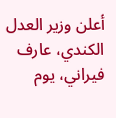أعلن وزير العدل الكندي، عارف فيراني، يوم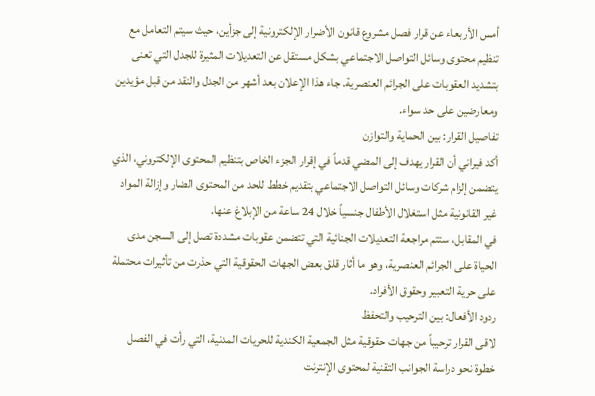أمس الأربعاء عن قرار فصل مشروع قانون الأضرار الإلكترونية إلى جزأين، حيث سيتم التعامل مع تنظيم محتوى وسائل التواصل الاجتماعي بشكل مستقل عن التعديلات المثيرة للجدل التي تعنى بتشديد العقوبات على الجرائم العنصرية. جاء هذا الإعلان بعد أشهر من الجدل والنقد من قبل مؤيدين ومعارضين على حد سواء.
تفاصيل القرار: بين الحماية والتوازن
أكد فيراني أن القرار يهدف إلى المضي قدماً في إقرار الجزء الخاص بتنظيم المحتوى الإلكتروني، الذي يتضمن إلزام شركات وسائل التواصل الاجتماعي بتقديم خطط للحد من المحتوى الضار وإزالة المواد غير القانونية مثل استغلال الأطفال جنسياً خلال 24 ساعة من الإبلاغ عنها.
في المقابل، ستتم مراجعة التعديلات الجنائية التي تتضمن عقوبات مشددة تصل إلى السجن مدى الحياة على الجرائم العنصرية، وهو ما أثار قلق بعض الجهات الحقوقية التي حذرت من تأثيرات محتملة على حرية التعبير وحقوق الأفراد.
ردود الأفعال: بين الترحيب والتحفظ
لاقى القرار ترحيباً من جهات حقوقية مثل الجمعية الكندية للحريات المدنية، التي رأت في الفصل خطوة نحو دراسة الجوانب التقنية لمحتوى الإنترنت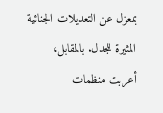بمعزل عن التعديلات الجنائية المثيرة للجدل. بالمقابل، أعربت منظمات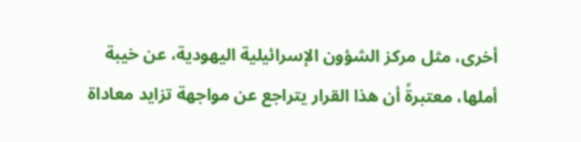أخرى، مثل مركز الشؤون الإسرائيلية اليهودية، عن خيبة أملها، معتبرةً أن هذا القرار يتراجع عن مواجهة تزايد معاداة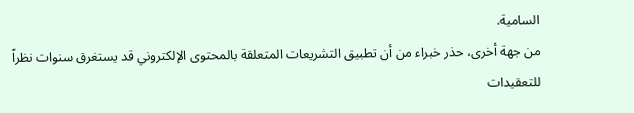السامية.
من جهة أخرى، حذر خبراء من أن تطبيق التشريعات المتعلقة بالمحتوى الإلكتروني قد يستغرق سنوات نظراً للتعقيدات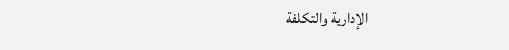الإدارية والتكلفة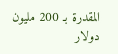المقدرة بـ 200 مليون دولار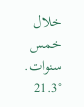خلال خمس سنوات.
21.3°